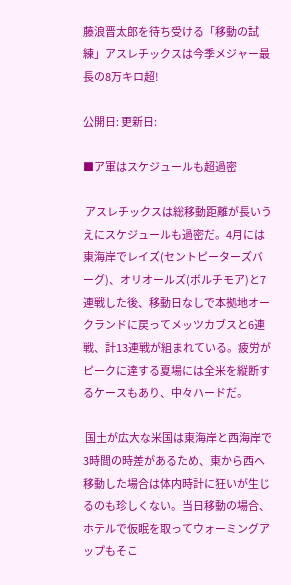藤浪晋太郎を待ち受ける「移動の試練」アスレチックスは今季メジャー最長の8万キロ超!

公開日: 更新日:

■ア軍はスケジュールも超過密

 アスレチックスは総移動距離が長いうえにスケジュールも過密だ。4月には東海岸でレイズ(セントピーターズバーグ)、オリオールズ(ボルチモア)と7連戦した後、移動日なしで本拠地オークランドに戻ってメッツカブスと6連戦、計13連戦が組まれている。疲労がピークに達する夏場には全米を縦断するケースもあり、中々ハードだ。

 国土が広大な米国は東海岸と西海岸で3時間の時差があるため、東から西へ移動した場合は体内時計に狂いが生じるのも珍しくない。当日移動の場合、ホテルで仮眠を取ってウォーミングアップもそこ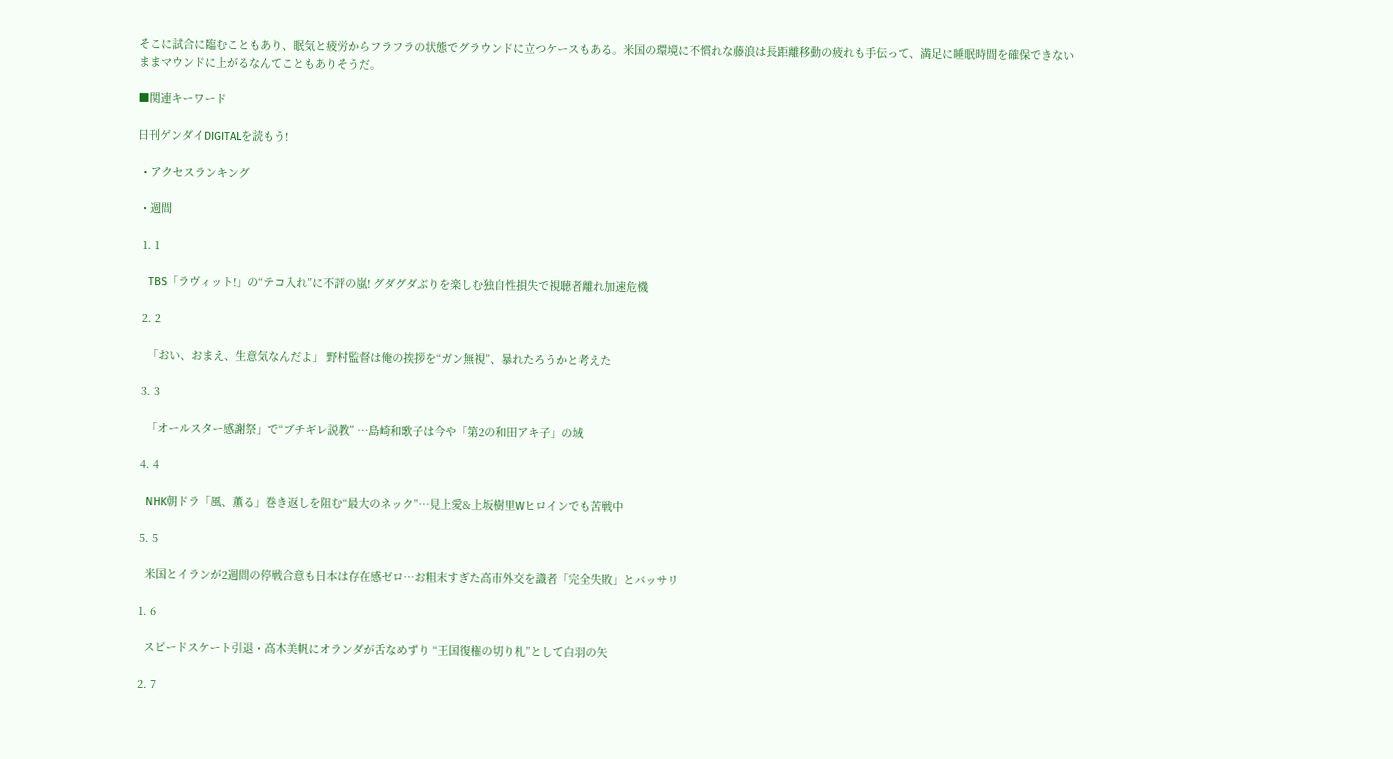そこに試合に臨むこともあり、眠気と疲労からフラフラの状態でグラウンドに立つケースもある。米国の環境に不慣れな藤浪は長距離移動の疲れも手伝って、満足に睡眠時間を確保できないままマウンドに上がるなんてこともありそうだ。

■関連キーワード

日刊ゲンダイDIGITALを読もう!

  • アクセスランキング

  • 週間

  1. 1

    TBS「ラヴィット!」の“テコ入れ”に不評の嵐! グダグダぶりを楽しむ独自性損失で視聴者離れ加速危機

  2. 2

    「おい、おまえ、生意気なんだよ」 野村監督は俺の挨拶を“ガン無視”、暴れたろうかと考えた

  3. 3

    「オールスター感謝祭」で“ブチギレ説教” …島崎和歌子は今や「第2の和田アキ子」の域

  4. 4

    NHK朝ドラ「風、薫る」巻き返しを阻む“最大のネック”…見上愛&上坂樹里Wヒロインでも苦戦中

  5. 5

    米国とイランが2週間の停戦合意も日本は存在感ゼロ…お粗末すぎた高市外交を識者「完全失敗」とバッサリ

  1. 6

    スピードスケート引退・高木美帆にオランダが舌なめずり “王国復権の切り札”として白羽の矢

  2. 7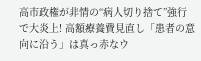高市政権が非情の“病人切り捨て”強行で大炎上! 高額療養費見直し「患者の意向に沿う」は真っ赤なウ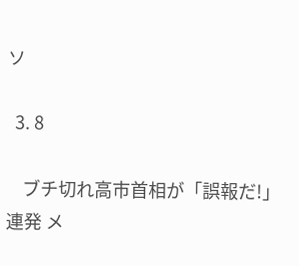ソ

  3. 8

    ブチ切れ高市首相が「誤報だ!」連発 メ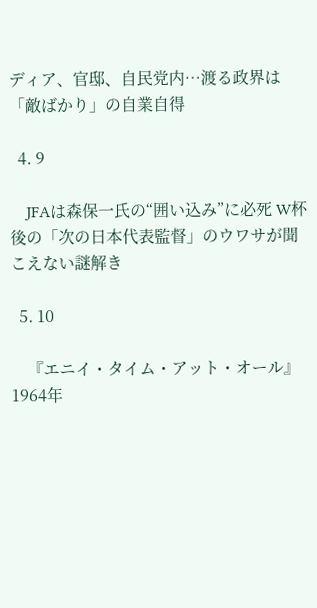ディア、官邸、自民党内…渡る政界は「敵ばかり」の自業自得

  4. 9

    JFAは森保一氏の“囲い込み”に必死 W杯後の「次の日本代表監督」のウワサが聞こえない謎解き

  5. 10

    『エニイ・タイム・アット・オール』1964年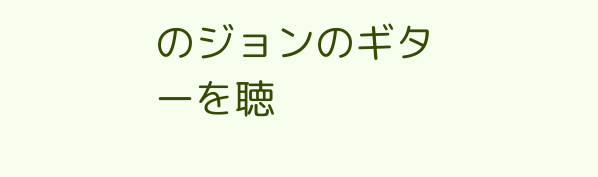のジョンのギターを聴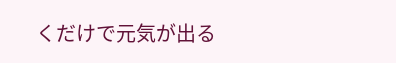くだけで元気が出る